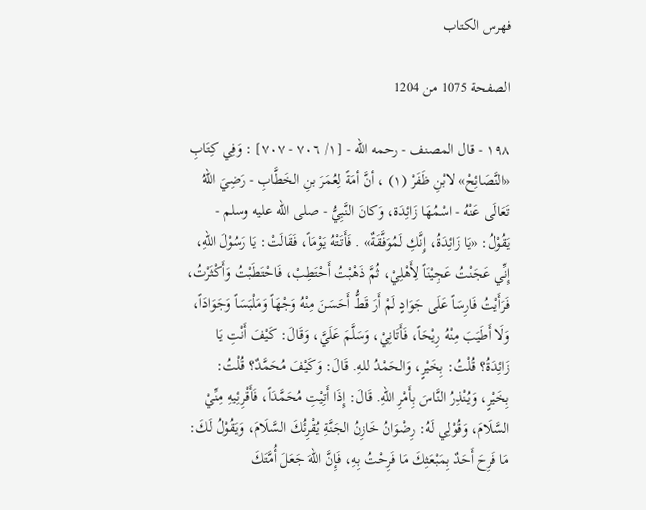فهرس الكتاب

الصفحة 1075 من 1204

١٩٨ - قال المصنف - رحمه الله - [١/ ٧٠٦ - ٧٠٧] : وَفِي كِتَابِ «النَّصَائِحْ» لابْنِ ظَفَرْ (١) ، أنَّ أمَةً لِعُمَرَ بنِ الخَطَّابِ - رَضِيَ اللهُ تَعَالَى عَنْهُ - اسْمُهَا زَائِدَة، وَكانَ النَّبِيُّ - صلى الله عليه وسلم - يَقُوْلُ: «يَا زَائِدَةُ، إِنَّكِ لَمُوَفَّقَةٌ» . فَأَتَتْهُ يَوْمَاً، فَقَالَتْ: يَا رَسُوْلَ اللهِ، إِنِّي عَجَنْتُ عَجِيْنَاً لِأَهْلِيْ، ثُمَّ ذَهْبْتُ أَحْتَطِبْ، فَاحْتَطَبْتُ وَأَكْثَرْتُ، فَرَأَيْتُ فَارِسَاً عَلَى جَوَادٍ لَمْ أَرَ قَطُّ أَحَسَنَ مِنْهُ وَجْهَاً وَمَلْبَسَاً وَجَوَادَاً، وَلَا أَطَيَبَ مِنْهُ رِيْحَاً، فَأَتَانِيْ، وَسَلَّمَ عَلَيَّ، وَقَالَ: كَيْفَ أَنْتِ يَا زَائِدَةُ؟ قُلْتُ: بِخَيْرٍ، وَالحَمْدُ للهِ. قَالَ: وَكَيْفَ مُحَمَّدٌ؟ قُلْتُ: بِخَيْرٍ، وَيُنْذِرُ النَّاسَ بِأَمْرِ اللهِ. قَالَ: إِذَا أَتِيْتِ مُحَمَّدَاً، فَأَقْرِئِيهِ مِنِّيْ السَّلَامَ، وَقُوْلِي لَهُ: رِضْوَانُ خَازِنُ الجَنَّةِ يُقْرِئُكَ السَّلَامَ، وَيَقُوْلُ لَكَ: مَا فَرِحَ أَحَدٌ بِمَبْعَثِكَ مَا فَرِحْتُ بِهِ، فَإِنَّ اللهَ جَعَلَ أُمَّتَكَ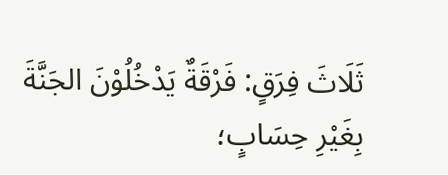ثَلَاثَ فِرَقٍ: فَرْقَةٌ يَدْخُلُوْنَ الجَنَّةَ بِغَيْرِ حِسَابٍ؛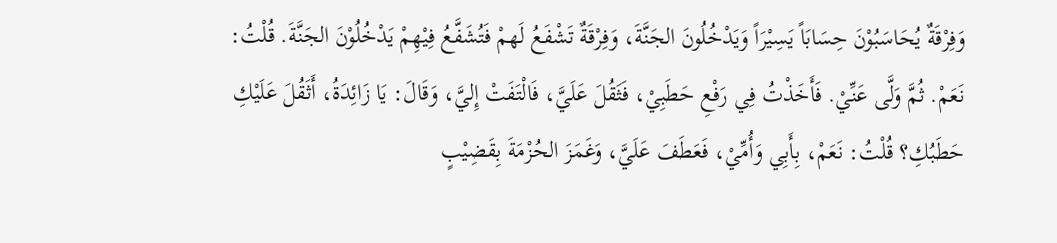وَفِرْقَةٌ يُحَاسَبُوْنَ حِسَابَاً يَسِيْرَاً وَيَدْخُلُونَ الجَنَّةَ، وَفِرْقَةٌ تَشْفَعُ لَهمْ فَتُشَفَّعُ فِيْهِمْ يَدْخُلُوْنَ الجَنَّةَ. قُلْتُ: نَعَمْ. ثُمَّ وَلَّى عَنِّيْ. فَأَخَذْتُ فِي رَفْعِ حَطَبِيْ، فَثَقُلَ عَلَيَّ، فَالْتَفَتْ إِليَّ، وَقَالَ: يَا زَائِدَةُ، أَثَقُلَ عَلَيْكِ حَطَبُكِ؟ قُلْتُ: نَعَمْ، بِأَبِي وَأُمِّيْ، فَعَطَفَ عَلَيَّ، وَغَمَزَ الحُزْمَةَ بِقَضِيْبٍ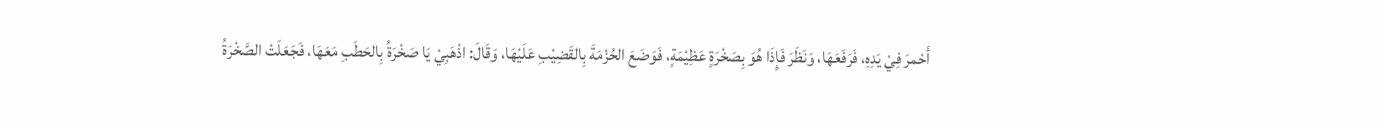أَحْمرَ فِيْ يَدِهِ، فَرَفَعَهَا، وَنَظَرَ فَإِذَا هُوَ بِصَخْرَةٍ عَظِيْمَةٍ، فَوَضَعَ الحُزْمَةَ بِالقَضِيْبِ عَلَيْهَا، وَقَالَ: اذْهَبِيْ يَا صَخْرَةُ بِالحَطَبِ مَعَهَا، فَجَعَلَتْ الصَّخْرَةُ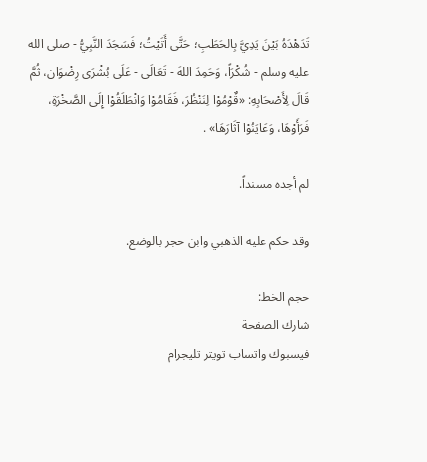تَدَهْدَهُ بَيْنَ يَدِيَّ بِالحَطَبِ؛ حَتَّى أَتَيْتُ؛ فَسَجَدَ النَّبِيُّ - صلى الله عليه وسلم - شُكْرَاً، وَحَمِدَ اللهَ - تَعَالَى - عَلَى بُشْرَى رِضْوَان، ثُمَّ قَالَ لِأَصْحَابِهِ: «قٌوْمُوْا لِنَنْظُرَ، فَقَامُوْا وَانْطَلَقُوْا إِلَى الصَّخْرَةِ، فَرَأَوْهَا، وَعَايَنُوْا آثَارَهَا» .

لم أجده مسنداً.

وقد حكم عليه الذهبي وابن حجر بالوضع.

حجم الخط:
شارك الصفحة
فيسبوك واتساب تويتر تليجرام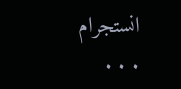انستجرام
. . .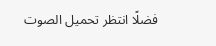فضلًا انتظر تحميل الصوت